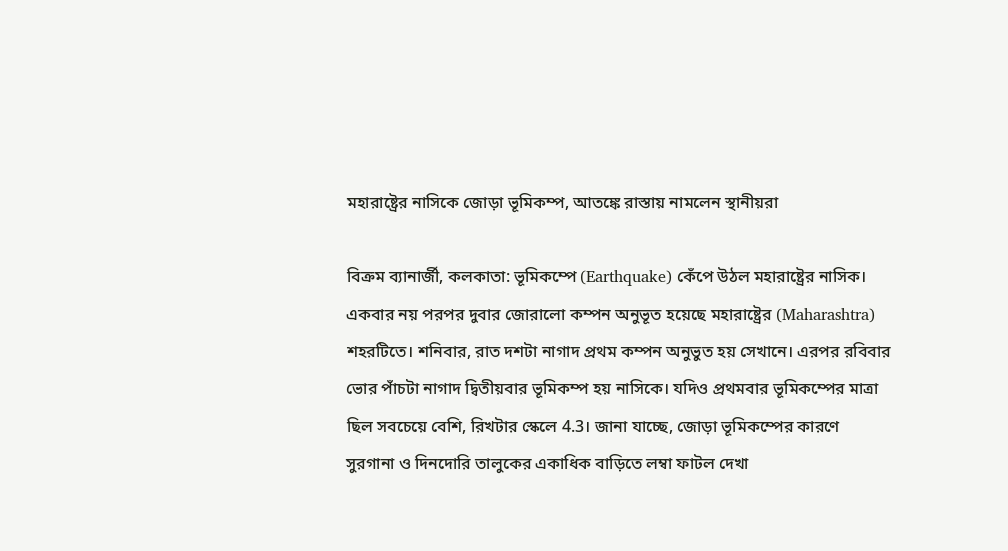মহারাষ্ট্রের নাসিকে জোড়া ভূমিকম্প, আতঙ্কে রাস্তায় নামলেন স্থানীয়রা

বিক্রম ব্যানার্জী, কলকাতা: ভূমিকম্পে (Earthquake) কেঁপে উঠল মহারাষ্ট্রের নাসিক। একবার নয় পরপর দুবার জোরালো কম্পন অনুভূত হয়েছে মহারাষ্ট্রের (Maharashtra) শহরটিতে। শনিবার, রাত দশটা নাগাদ প্রথম কম্পন অনুভুত হয় সেখানে। এরপর রবিবার ভোর পাঁচটা নাগাদ দ্বিতীয়বার ভূমিকম্প হয় নাসিকে। যদিও প্রথমবার ভূমিকম্পের মাত্রা ছিল সবচেয়ে বেশি, রিখটার স্কেলে 4.3। জানা যাচ্ছে, জোড়া ভূমিকম্পের কারণে সুরগানা ও দিনদোরি তালুকের একাধিক বাড়িতে লম্বা ফাটল দেখা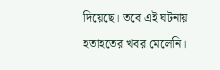দিয়েছে। তবে এই ঘটনায় হতাহতের খবর মেলেনি।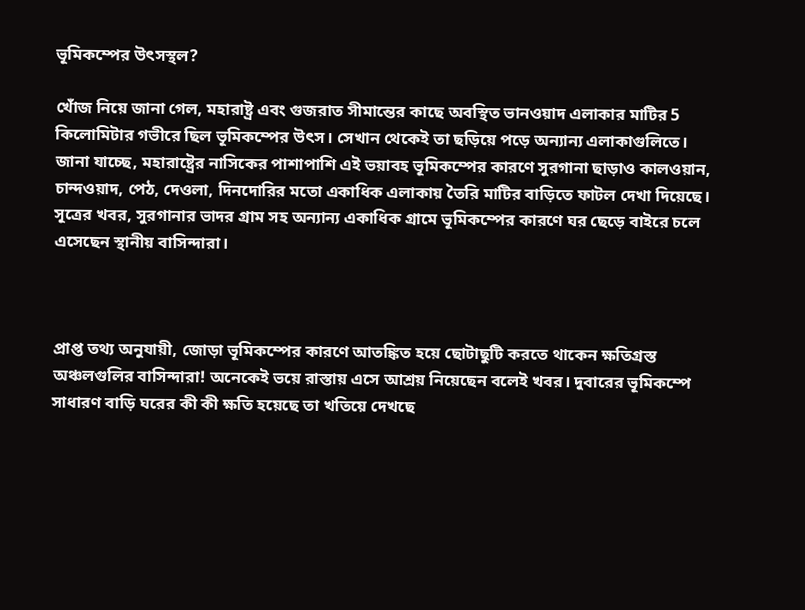ভূমিকম্পের উৎসস্থল?

খোঁজ নিয়ে জানা গেল, মহারাষ্ট্র এবং গুজরাত সীমান্তের কাছে অবস্থিত ভানওয়াদ এলাকার মাটির 5 কিলোমিটার গভীরে ছিল ভূমিকম্পের উৎস। সেখান থেকেই তা ছড়িয়ে পড়ে অন্যান্য এলাকাগুলিতে। জানা যাচ্ছে, মহারাষ্ট্রের নাসিকের পাশাপাশি এই ভয়াবহ ভূমিকম্পের কারণে সুরগানা ছাড়াও কালওয়ান, চান্দওয়াদ, পেঠ, দেওলা, দিনদোরির মতো একাধিক এলাকায় তৈরি মাটির বাড়িতে ফাটল দেখা দিয়েছে। সূত্রের খবর, সুরগানার ভাদর গ্রাম সহ অন্যান্য একাধিক গ্রামে ভূমিকম্পের কারণে ঘর ছেড়ে বাইরে চলে এসেছেন স্থানীয় বাসিন্দারা।



প্রাপ্ত তথ্য অনুযায়ী, জোড়া ভূমিকম্পের কারণে আতঙ্কিত হয়ে ছোটাছুটি করতে থাকেন ক্ষতিগ্রস্ত অঞ্চলগুলির বাসিন্দারা! অনেকেই ভয়ে রাস্তায় এসে আশ্রয় নিয়েছেন বলেই খবর। দুবারের ভূমিকম্পে সাধারণ বাড়ি ঘরের কী কী ক্ষতি হয়েছে তা খতিয়ে দেখছে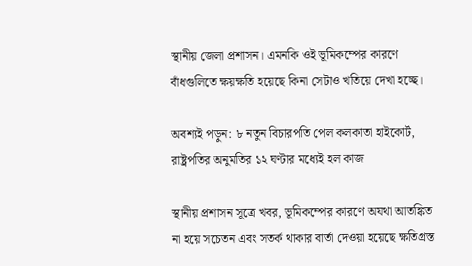স্থানীয় জেলা প্রশাসন। এমনকি ওই ভূমিকম্পের কারণে বাঁধগুলিতে ক্ষয়ক্ষতি হয়েছে কিনা সেটাও খতিয়ে দেখা হচ্ছে।

অবশ্যই পড়ুন: ৮ নতুন বিচারপতি পেল কলকাতা হাইকোর্ট, রাষ্ট্রপতির অনুমতির ১২ ঘণ্টার মধ্যেই হল কাজ

স্থানীয় প্রশাসন সূত্রে খবর, ভূমিকম্পের কারণে অযথা আতঙ্কিত না হয়ে সচেতন এবং সতর্ক থাকার বার্তা দেওয়া হয়েছে ক্ষতিগ্রস্ত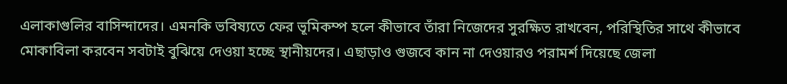এলাকাগুলির বাসিন্দাদের। এমনকি ভবিষ্যতে ফের ভূমিকম্প হলে কীভাবে তাঁরা নিজেদের সুরক্ষিত রাখবেন, পরিস্থিতির সাথে কীভাবে মোকাবিলা করবেন সবটাই বুঝিয়ে দেওয়া হচ্ছে স্থানীয়দের। এছাড়াও গুজবে কান না দেওয়ারও পরামর্শ দিয়েছে জেলা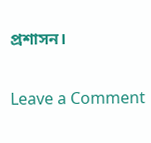প্রশাসন।

Leave a Comment